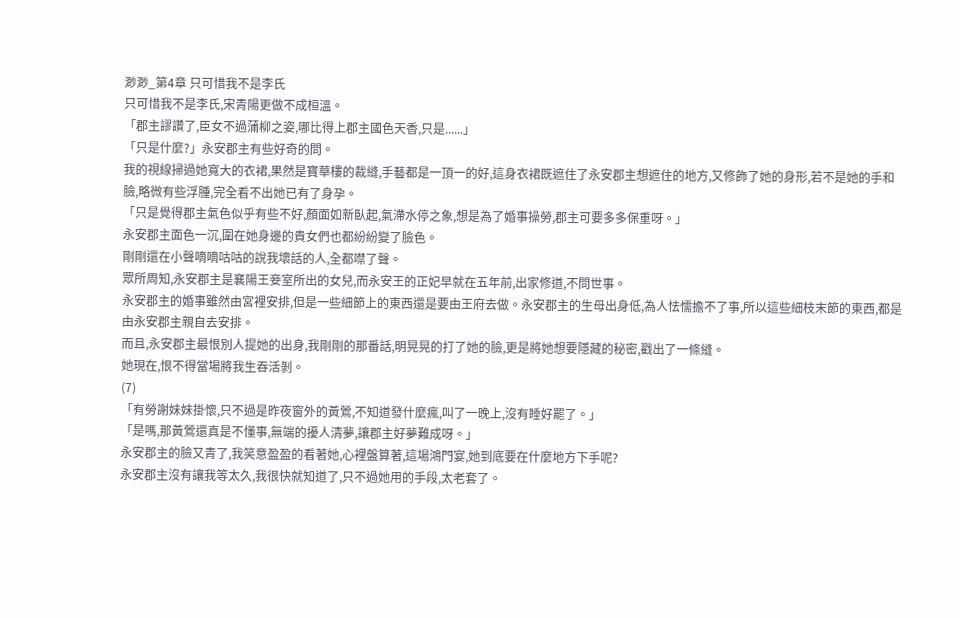渺渺_第4章 只可惜我不是李氏
只可惜我不是李氏,宋青陽更做不成桓溫。
「郡主謬讚了,臣女不過蒲柳之姿,哪比得上郡主國色天香,只是......」
「只是什麼?」永安郡主有些好奇的問。
我的視線掃過她寬大的衣裙,果然是寶華樓的裁縫,手藝都是一頂一的好,這身衣裙既遮住了永安郡主想遮住的地方,又修飾了她的身形,若不是她的手和臉,略微有些浮腫,完全看不出她已有了身孕。
「只是覺得郡主氣色似乎有些不好,顏面如新臥起,氣滯水停之象,想是為了婚事操勞,郡主可要多多保重呀。」
永安郡主面色一沉,圍在她身邊的貴女們也都紛紛變了臉色。
剛剛還在小聲嘀嘀咕咕的說我壞話的人,全都噤了聲。
眾所周知,永安郡主是襄陽王妾室所出的女兒,而永安王的正妃早就在五年前,出家修道,不問世事。
永安郡主的婚事雖然由宮裡安排,但是一些細節上的東西還是要由王府去做。永安郡主的生母出身低,為人怯懦擔不了事,所以這些細枝末節的東西,都是由永安郡主親自去安排。
而且,永安郡主最恨別人提她的出身,我剛剛的那番話,明晃晃的打了她的臉,更是將她想要隱藏的秘密,戳出了一條縫。
她現在,恨不得當場將我生吞活剝。
(7)
「有勞謝妹妹掛懷,只不過是昨夜窗外的黃鶯,不知道發什麼瘋,叫了一晚上,沒有睡好罷了。」
「是嗎,那黃鶯還真是不懂事,無端的擾人清夢,讓郡主好夢難成呀。」
永安郡主的臉又青了,我笑意盈盈的看著她,心裡盤算著,這場鴻門宴,她到底要在什麼地方下手呢?
永安郡主沒有讓我等太久,我很快就知道了,只不過她用的手段,太老套了。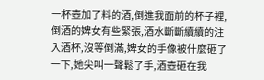一杯壺加了料的酒,倒進我面前的杯子裡,倒酒的婢女有些緊張,酒水斷斷續續的注入酒杯,沒等倒滿,婢女的手像被什麼砸了一下,她尖叫一聲鬆了手,酒壺砸在我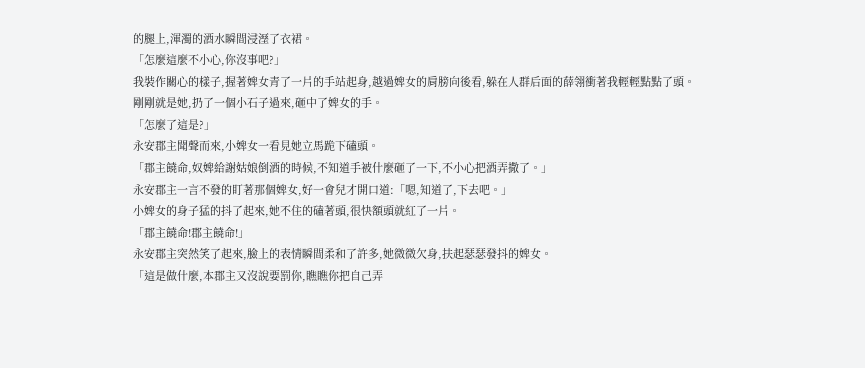的腿上,渾濁的酒水瞬間浸溼了衣裙。
「怎麼這麼不小心,你沒事吧?」
我裝作關心的樣子,握著婢女青了一片的手站起身,越過婢女的肩膀向後看,躲在人群后面的薛翎衝著我輕輕點點了頭。
剛剛就是她,扔了一個小石子過來,砸中了婢女的手。
「怎麼了這是?」
永安郡主聞聲而來,小婢女一看見她立馬跪下磕頭。
「郡主饒命,奴婢給謝姑娘倒酒的時候,不知道手被什麼砸了一下,不小心把酒弄撒了。」
永安郡主一言不發的盯著那個婢女,好一會兒才開口道:「嗯,知道了,下去吧。」
小婢女的身子猛的抖了起來,她不住的磕著頭,很快額頭就紅了一片。
「郡主饒命!郡主饒命!」
永安郡主突然笑了起來,臉上的表情瞬間柔和了許多,她微微欠身,扶起瑟瑟發抖的婢女。
「這是做什麼,本郡主又沒說要罰你,瞧瞧你把自己弄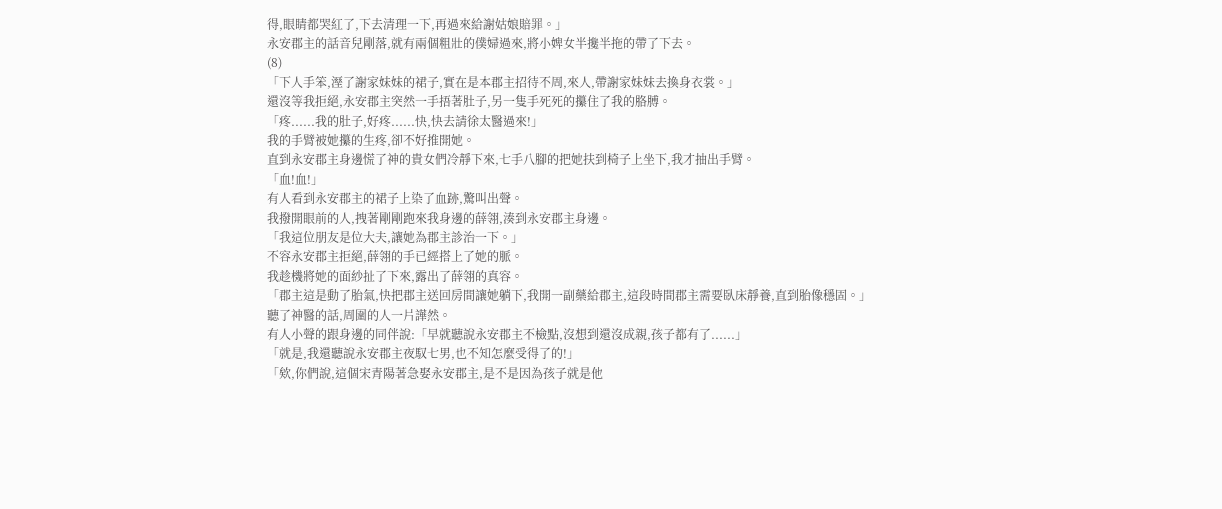得,眼睛都哭紅了,下去清理一下,再過來給謝姑娘賠罪。」
永安郡主的話音兒剛落,就有兩個粗壯的僕婦過來,將小婢女半攙半拖的帶了下去。
(8)
「下人手笨,溼了謝家妹妹的裙子,實在是本郡主招待不周,來人,帶謝家妹妹去換身衣裳。」
還沒等我拒絕,永安郡主突然一手捂著肚子,另一隻手死死的攥住了我的胳膊。
「疼......我的肚子,好疼......快,快去請徐太醫過來!」
我的手臂被她攥的生疼,卻不好推開她。
直到永安郡主身邊慌了神的貴女們冷靜下來,七手八腳的把她扶到椅子上坐下,我才抽出手臂。
「血!血!」
有人看到永安郡主的裙子上染了血跡,驚叫出聲。
我撥開眼前的人,拽著剛剛跑來我身邊的薛翎,湊到永安郡主身邊。
「我這位朋友是位大夫,讓她為郡主診治一下。」
不容永安郡主拒絕,薛翎的手已經搭上了她的脈。
我趁機將她的面紗扯了下來,露出了薛翎的真容。
「郡主這是動了胎氣,快把郡主送回房間讓她躺下,我開一副藥給郡主,這段時間郡主需要臥床靜養,直到胎像穩固。」
聽了神醫的話,周圍的人一片譁然。
有人小聲的跟身邊的同伴說:「早就聽說永安郡主不檢點,沒想到還沒成親,孩子都有了......」
「就是,我還聽說永安郡主夜馭七男,也不知怎麼受得了的!」
「欸,你們說,這個宋青陽著急娶永安郡主,是不是因為孩子就是他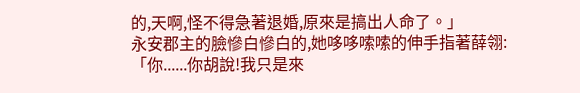的,天啊,怪不得急著退婚,原來是搞出人命了。」
永安郡主的臉慘白慘白的,她哆哆嗦嗦的伸手指著薛翎:「你......你胡說!我只是來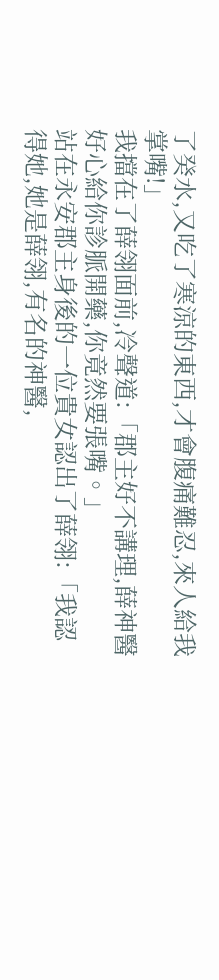了癸水,又吃了寒涼的東西,才會腹痛難忍,來人給我掌嘴!」
我擋在了薛翎面前,冷聲道:「郡主好不講理,薛神醫好心給你診脈開藥,你竟然要張嘴。」
站在永安郡主身後的一位貴女認出了薛翎:「我認得她,她是薛翎,有名的神醫,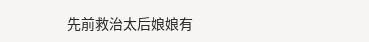先前救治太后娘娘有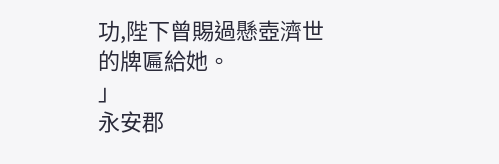功,陛下曾賜過懸壺濟世的牌匾給她。
」
永安郡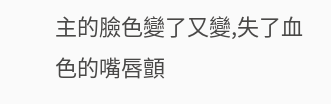主的臉色變了又變,失了血色的嘴唇顫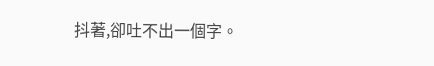抖著,卻吐不出一個字。